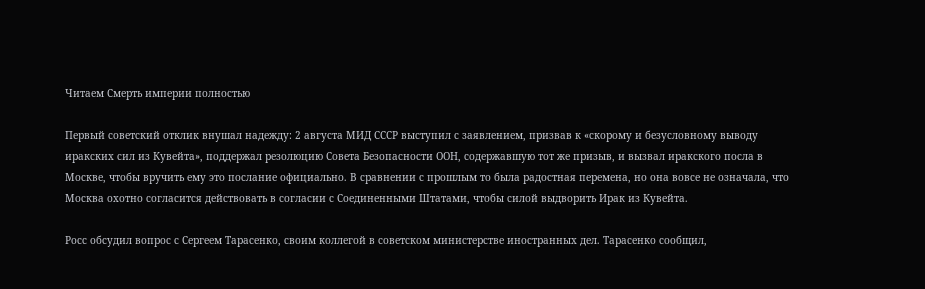Читаем Смерть империи полностью

Первый советский отклик внушал надежду: 2 августа МИД СССР выступил с заявлением, призвав к «скорому и безусловному выводу иракских сил из Кувейта», поддержал резолюцию Совета Безопасности ООН, содержавшую тот же призыв, и вызвал иракского посла в Москве, чтобы вручить ему это послание официально. В сравнении с прошлым то была радостная перемена, но она вовсе не означала, что Москва охотно согласится действовать в согласии с Соединенными Штатами, чтобы силой выдворить Ирак из Кувейта.

Росс обсудил вопрос с Сергеем Тарасенко, своим коллегой в советском министерстве иностранных дел. Тарасенко сообщил,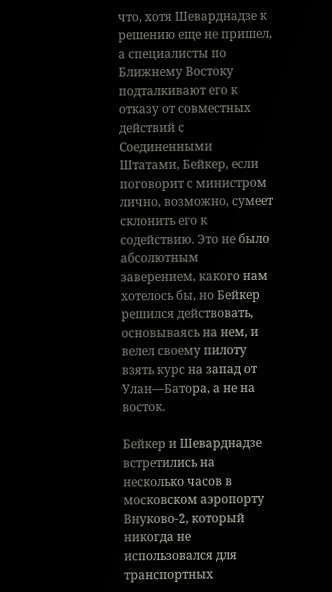что, хотя Шеварднадзе к решению еще не пришел, а специалисты по Ближнему Востоку подталкивают его к отказу от совместных действий с Соединенными Штатами, Бейкер, если поговорит с министром лично, возможно, сумеет склонить его к содействию. Это не было абсолютным заверением, какого нам хотелось бы, но Бейкер решился действовать, основываясь на нем, и велел своему пилоту взять курс на запад от Улан—Батора, а не на восток.

Бейкер и Шеварднадзе встретились на несколько часов в московском аэропорту Внуково-2, который никогда не использовался для транспортных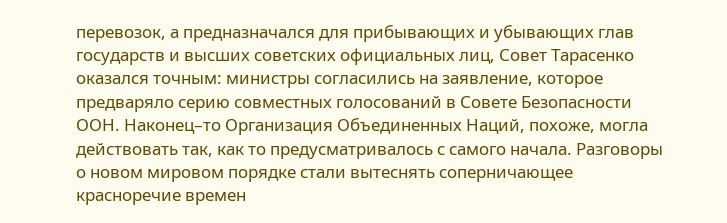перевозок, а предназначался для прибывающих и убывающих глав государств и высших советских официальных лиц, Совет Тарасенко оказался точным: министры согласились на заявление, которое предваряло серию совместных голосований в Совете Безопасности ООН. Наконец–то Организация Объединенных Наций, похоже, могла действовать так, как то предусматривалось с самого начала. Разговоры о новом мировом порядке стали вытеснять соперничающее красноречие времен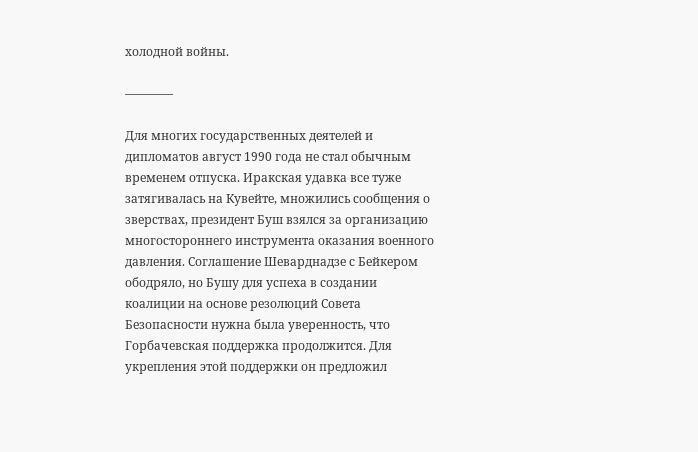холодной войны.

————

Для многих государственных деятелей и дипломатов август 1990 года не стал обычным временем отпуска. Иракская удавка все туже затягивалась на Кувейте, множились сообщения о зверствах, президент Буш взялся за организацию многостороннего инструмента оказания военного давления. Соглашение Шеварднадзе с Бейкером ободряло, но Бушу для успеха в создании коалиции на основе резолюций Совета Безопасности нужна была уверенность, что Горбачевская поддержка продолжится. Для укрепления этой поддержки он предложил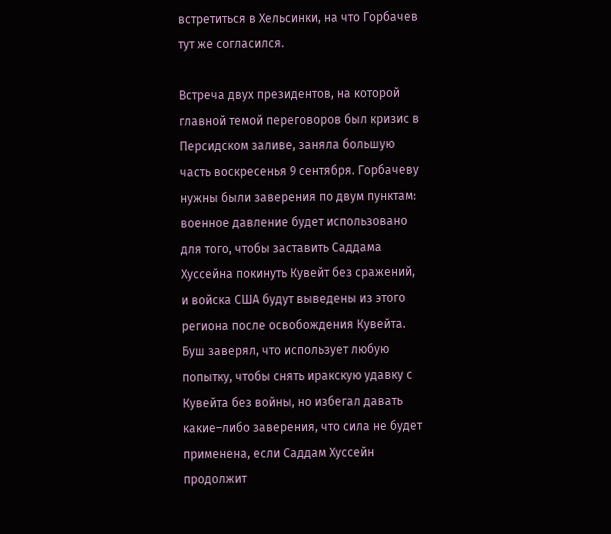встретиться в Хельсинки, на что Горбачев тут же согласился.

Встреча двух президентов, на которой главной темой переговоров был кризис в Персидском заливе, заняла большую часть воскресенья 9 сентября. Горбачеву нужны были заверения по двум пунктам: военное давление будет использовано для того, чтобы заставить Саддама Хуссейна покинуть Кувейт без сражений, и войска США будут выведены из этого региона после освобождения Кувейта. Буш заверял, что использует любую попытку, чтобы снять иракскую удавку с Кувейта без войны, но избегал давать какие–либо заверения, что сила не будет применена, если Саддам Хуссейн продолжит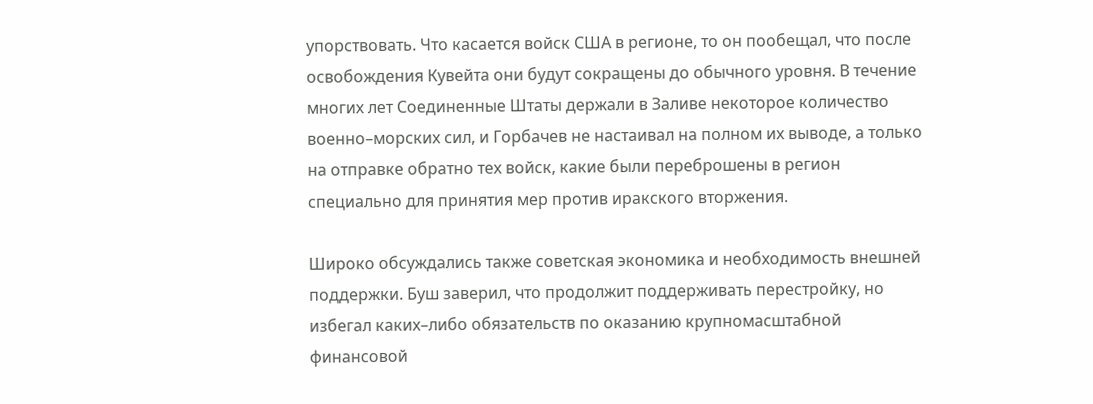упорствовать. Что касается войск США в регионе, то он пообещал, что после освобождения Кувейта они будут сокращены до обычного уровня. В течение многих лет Соединенные Штаты держали в Заливе некоторое количество военно–морских сил, и Горбачев не настаивал на полном их выводе, а только на отправке обратно тех войск, какие были переброшены в регион специально для принятия мер против иракского вторжения.

Широко обсуждались также советская экономика и необходимость внешней поддержки. Буш заверил, что продолжит поддерживать перестройку, но избегал каких–либо обязательств по оказанию крупномасштабной финансовой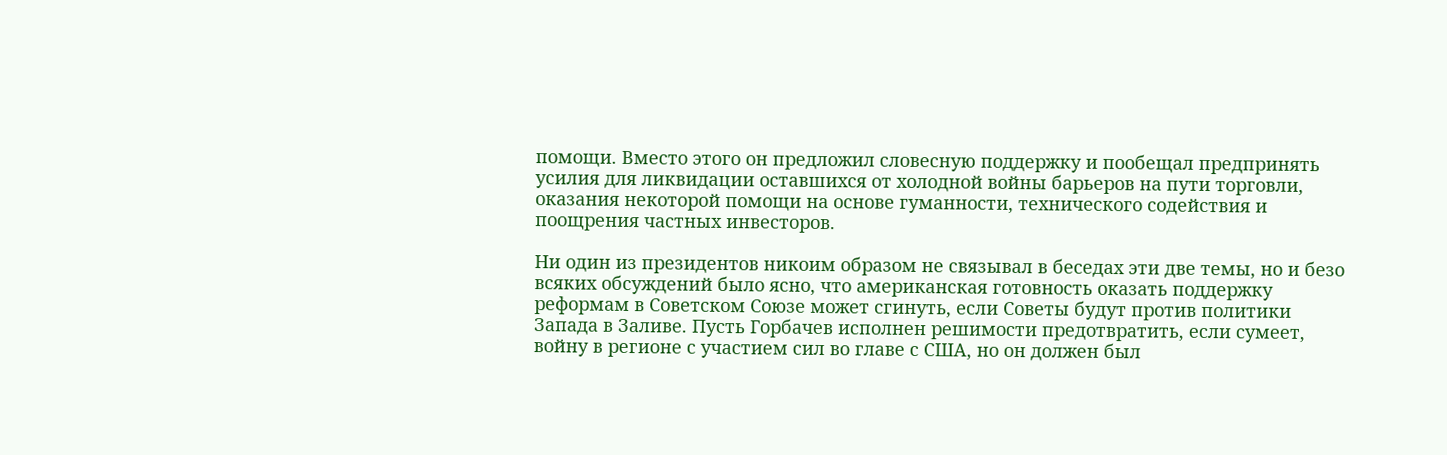помощи. Вместо этого он предложил словесную поддержку и пообещал предпринять усилия для ликвидации оставшихся от холодной войны барьеров на пути торговли, оказания некоторой помощи на основе гуманности, технического содействия и поощрения частных инвесторов.

Ни один из президентов никоим образом не связывал в беседах эти две темы, но и безо всяких обсуждений было ясно, что американская готовность оказать поддержку реформам в Советском Союзе может сгинуть, если Советы будут против политики Запада в Заливе. Пусть Горбачев исполнен решимости предотвратить, если сумеет, войну в регионе с участием сил во главе с США, но он должен был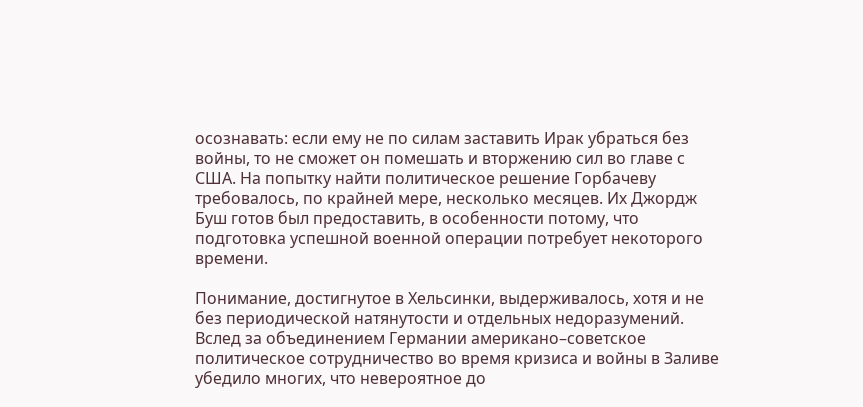осознавать: если ему не по силам заставить Ирак убраться без войны, то не сможет он помешать и вторжению сил во главе с США. На попытку найти политическое решение Горбачеву требовалось, по крайней мере, несколько месяцев. Их Джордж Буш готов был предоставить, в особенности потому, что подготовка успешной военной операции потребует некоторого времени.

Понимание, достигнутое в Хельсинки, выдерживалось, хотя и не без периодической натянутости и отдельных недоразумений. Вслед за объединением Германии американо–советское политическое сотрудничество во время кризиса и войны в Заливе убедило многих, что невероятное до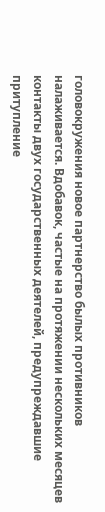головокружения новое партнерство былых противников налаживается. Вдобавок, частые на протяжении нескольких месяцев контакты двух государственных деятелей, предупреждавшие притупление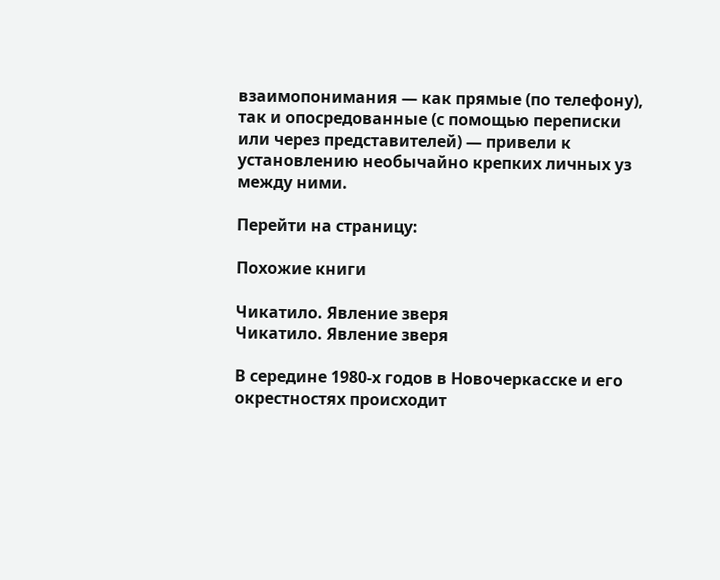взаимопонимания — как прямые (по телефону), так и опосредованные (с помощью переписки или через представителей) — привели к установлению необычайно крепких личных уз между ними.

Перейти на страницу:

Похожие книги

Чикатило. Явление зверя
Чикатило. Явление зверя

В середине 1980-х годов в Новочеркасске и его окрестностях происходит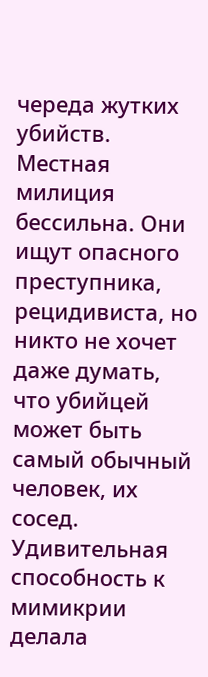череда жутких убийств. Местная милиция бессильна. Они ищут опасного преступника, рецидивиста, но никто не хочет даже думать, что убийцей может быть самый обычный человек, их сосед. Удивительная способность к мимикрии делала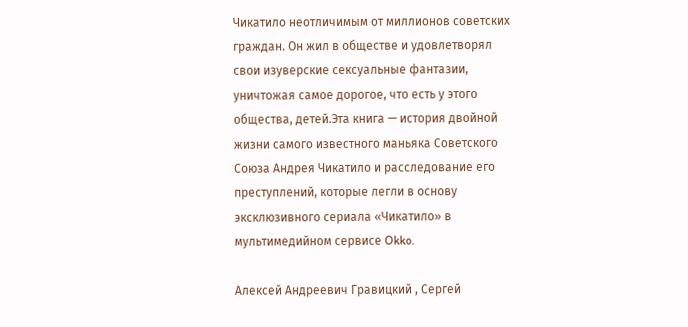Чикатило неотличимым от миллионов советских граждан. Он жил в обществе и удовлетворял свои изуверские сексуальные фантазии, уничтожая самое дорогое, что есть у этого общества, детей.Эта книга — история двойной жизни самого известного маньяка Советского Союза Андрея Чикатило и расследование его преступлений, которые легли в основу эксклюзивного сериала «Чикатило» в мультимедийном сервисе Okko.

Алексей Андреевич Гравицкий , Сергей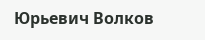Юрьевич Волков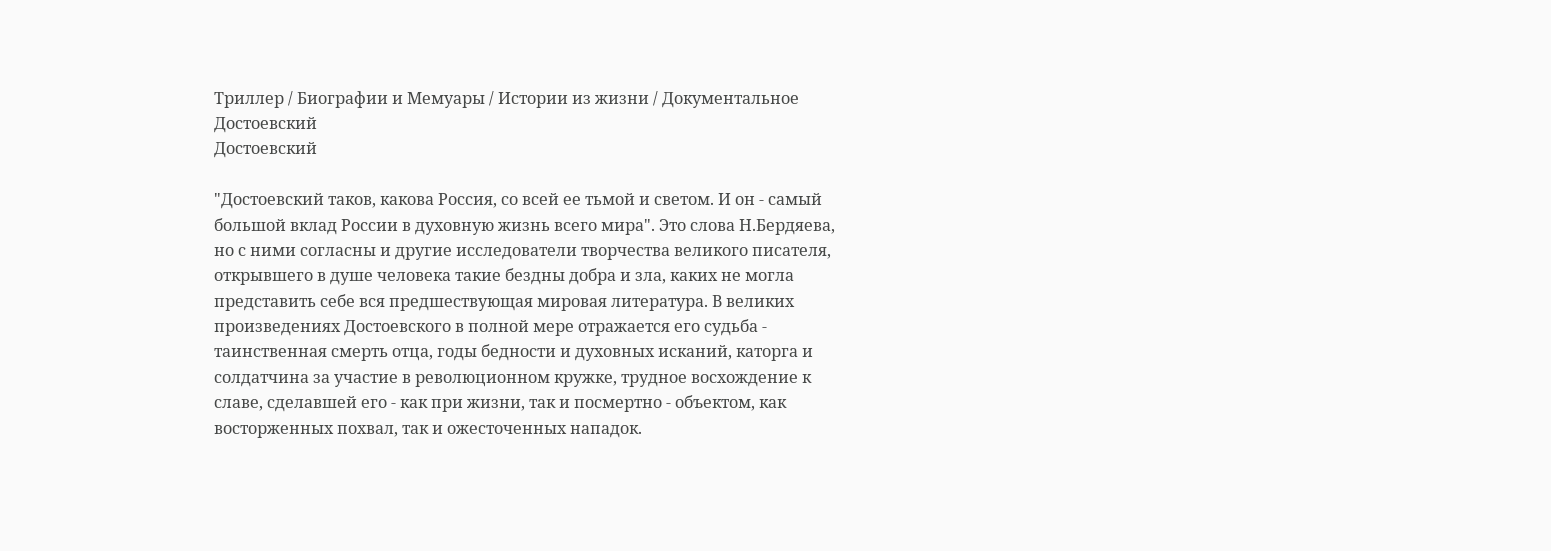Триллер / Биографии и Мемуары / Истории из жизни / Документальное
Достоевский
Достоевский

"Достоевский таков, какова Россия, со всей ее тьмой и светом. И он - самый большой вклад России в духовную жизнь всего мира". Это слова Н.Бердяева, но с ними согласны и другие исследователи творчества великого писателя, открывшего в душе человека такие бездны добра и зла, каких не могла представить себе вся предшествующая мировая литература. В великих произведениях Достоевского в полной мере отражается его судьба - таинственная смерть отца, годы бедности и духовных исканий, каторга и солдатчина за участие в революционном кружке, трудное восхождение к славе, сделавшей его - как при жизни, так и посмертно - объектом, как восторженных похвал, так и ожесточенных нападок.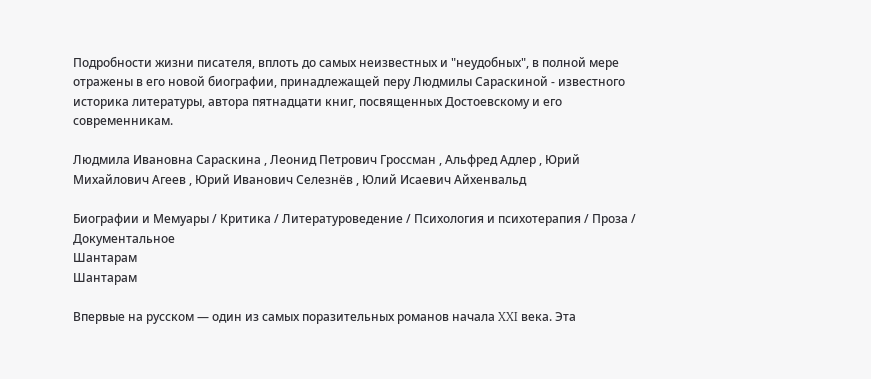Подробности жизни писателя, вплоть до самых неизвестных и "неудобных", в полной мере отражены в его новой биографии, принадлежащей перу Людмилы Сараскиной - известного историка литературы, автора пятнадцати книг, посвященных Достоевскому и его современникам.

Людмила Ивановна Сараскина , Леонид Петрович Гроссман , Альфред Адлер , Юрий Михайлович Агеев , Юрий Иванович Селезнёв , Юлий Исаевич Айхенвальд

Биографии и Мемуары / Критика / Литературоведение / Психология и психотерапия / Проза / Документальное
Шантарам
Шантарам

Впервые на русском — один из самых поразительных романов начала XXI века. Эта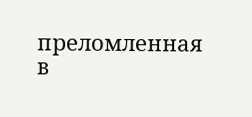преломленная в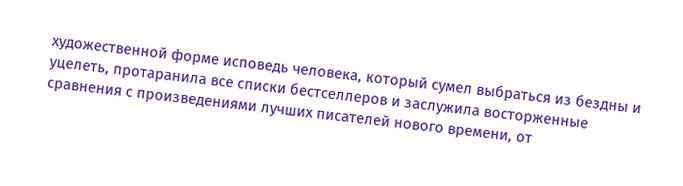художественной форме исповедь человека, который сумел выбраться из бездны и уцелеть, протаранила все списки бестселлеров и заслужила восторженные сравнения с произведениями лучших писателей нового времени, от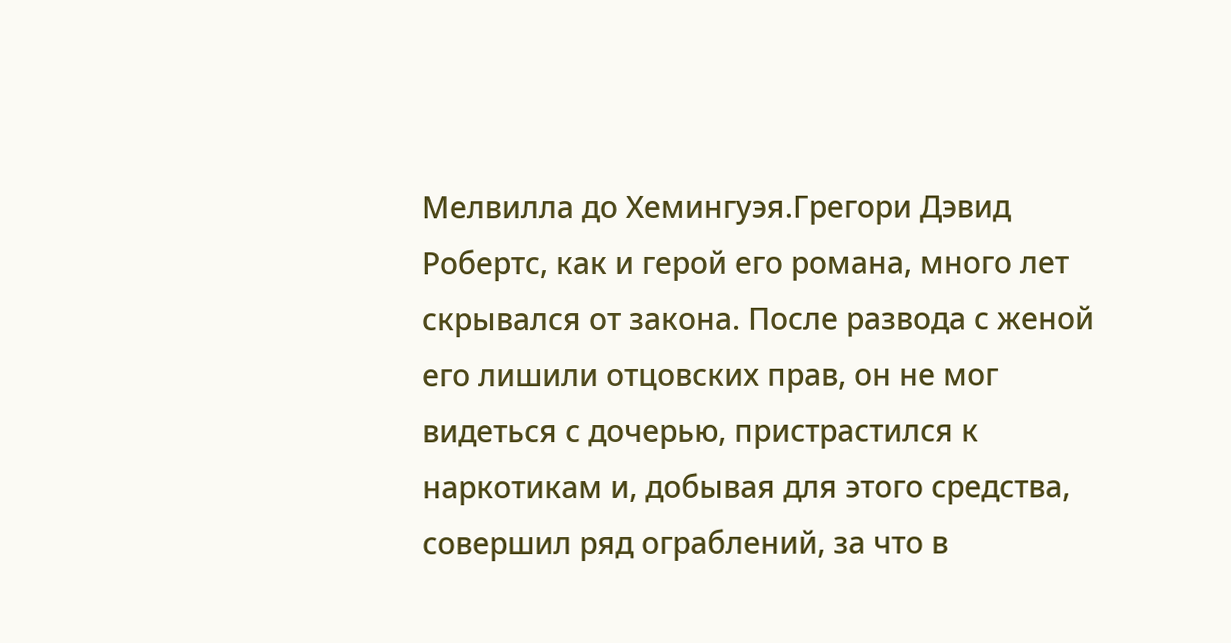Мелвилла до Хемингуэя.Грегори Дэвид Робертс, как и герой его романа, много лет скрывался от закона. После развода с женой его лишили отцовских прав, он не мог видеться с дочерью, пристрастился к наркотикам и, добывая для этого средства, совершил ряд ограблений, за что в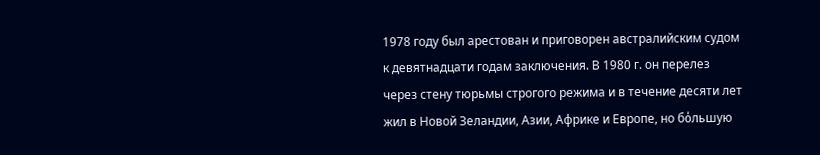1978 году был арестован и приговорен австралийским судом к девятнадцати годам заключения. В 1980 г. он перелез через стену тюрьмы строгого режима и в течение десяти лет жил в Новой Зеландии, Азии, Африке и Европе, но бόльшую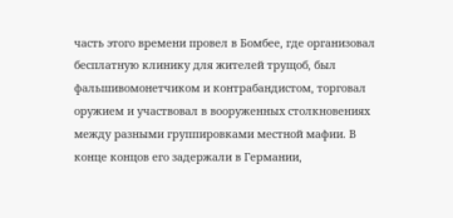часть этого времени провел в Бомбее, где организовал бесплатную клинику для жителей трущоб, был фальшивомонетчиком и контрабандистом, торговал оружием и участвовал в вооруженных столкновениях между разными группировками местной мафии. В конце концов его задержали в Германии,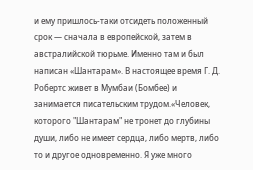и ему пришлось-таки отсидеть положенный срок — сначала в европейской, затем в австралийской тюрьме. Именно там и был написан «Шантарам». В настоящее время Г. Д. Робертс живет в Мумбаи (Бомбее) и занимается писательским трудом.«Человек, которого "Шантарам" не тронет до глубины души, либо не имеет сердца, либо мертв, либо то и другое одновременно. Я уже много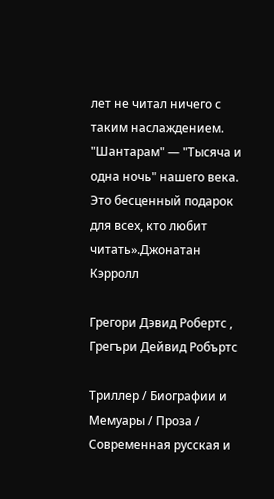лет не читал ничего с таким наслаждением. "Шантарам" — "Тысяча и одна ночь" нашего века. Это бесценный подарок для всех, кто любит читать».Джонатан Кэрролл

Грегори Дэвид Робертс , Грегъри Дейвид Робъртс

Триллер / Биографии и Мемуары / Проза / Современная русская и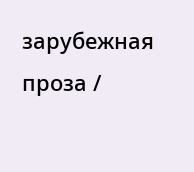зарубежная проза /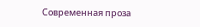Современная проза